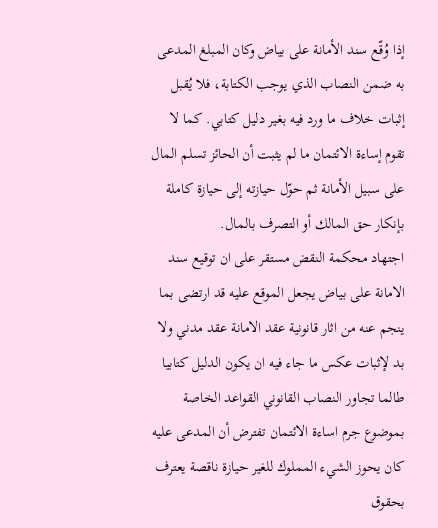إذا وُقّع سند الأمانة على بياض وكان المبلغ المدعى به ضمن النصاب الذي يوجب الكتابة، فلا يُقبل إثبات خلاف ما ورد فيه بغير دليل كتابي. كما لا تقوم إساءة الائتمان ما لم يثبت أن الحائز تسلم المال على سبيل الأمانة ثم حوّل حيازته إلى حيازة كاملة بإنكار حق المالك أو التصرف بالمال.
اجتهاد محكمة النقض مستقر على ان توقيع سند الامانة على بياض يجعل الموقع عليه قد ارتضى بما ينجم عنه من اثار قانونية عقد الامانة عقد مدني ولا بد لإثبات عكس ما جاء فيه ان يكون الدليل كتابيا طالما تجاور النصاب القانوني القواعد الخاصة بموضوع جرم اساءة الائتمان تفترض أن المدعى عليه كان يحوز الشيء المملوك للغير حيازة ناقصة يعترف بحقوق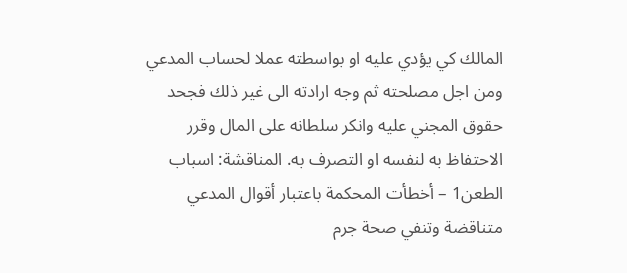المالك كي يؤدي عليه او بواسطته عملا لحساب المدعي ومن اجل مصلحته ثم وجه ارادته الى غير ذلك فجحد حقوق المجني عليه وانكر سلطانه على المال وقرر الاحتفاظ به لنفسه او التصرف به. المناقشة: اسباب الطعن1 – أخطأت المحكمة باعتبار أقوال المدعي متناقضة وتنفي صحة جرم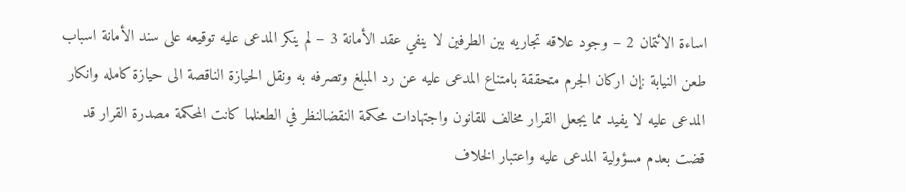اساءة الائتمان 2 – وجود علاقه تجاريه بين الطرفين لا ينفي عقد الأمانة 3 – لم ينكر المدعى عليه توقيعه على سند الأمانة اسباب طعن النيابة :إن اركان الجرم متحققة بامتناع المدعى عليه عن رد المبلغ وتصرفه به ونقل الحيازة الناقصة الى حيازة كامله وانكار المدعى عليه لا يفيد مما يجعل القرار مخالف للقانون واجتهادات محكمة النقضالنظر في الطعنلما كانت المحكمة مصدرة القرار قد قضت بعدم مسؤولية المدعى عليه واعتبار الخلاف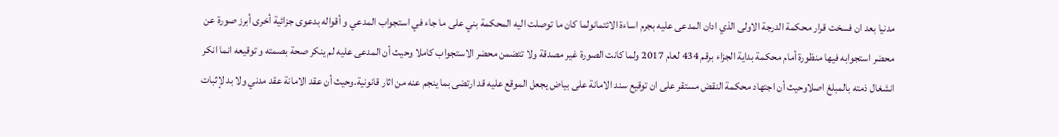مدنيا بعد ان فسخت قرار محكمة الدرجة الاولى الذي ادان المدعى عليه بجرم اساءة الائتمانولما كان ما توصلت اليه المحكمة بني على ما جاء في استجواب المدعي و أقواله بدعوى جزائية أخرى أبرز صورة عن محضر استجوابه فيها منظورة أمام محكمة بداية الجزاء برقم 434 لعام 2017 ولما كانت الصورة غير مصدقة ولا تتضمن محضر الاستجواب كاملا وحيث أن المدعى عليه لم ينكر صحة بصمته و توقيعه انما انكر انشغال ذمته بالمبلغ اصلاوحيث أن اجتهاد محكمة النقض مستقر على ان توقيع سند الامانة على بياض يجعل الموقع عليه قد ارتضى بما ينجم عنه من اثار قانونية.وحيث أن عقد الامانة عقد مدني ولا بد لإثبات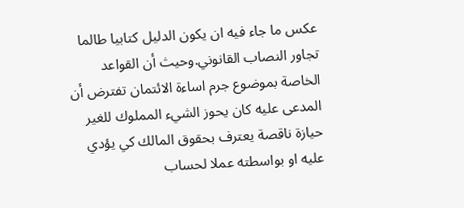عكس ما جاء فيه ان يكون الدليل كتابيا طالما تجاور النصاب القانوني.وحيث أن القواعد الخاصة بموضوع جرم اساءة الائتمان تفترض أن المدعى عليه كان يحوز الشيء المملوك للغير حيازة ناقصة يعترف بحقوق المالك كي يؤدي عليه او بواسطته عملا لحساب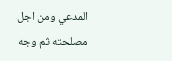المدعي ومن اجل مصلحته ثم وجه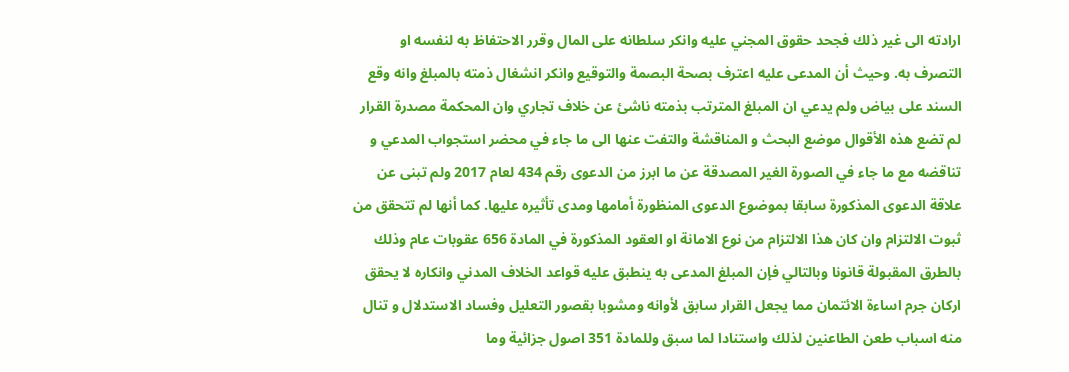ارادته الى غير ذلك فجحد حقوق المجني عليه وانكر سلطانه على المال وقرر الاحتفاظ به لنفسه او التصرف به. وحيث أن المدعى عليه اعترف بصحة البصمة والتوقيع وانكر انشغال ذمته بالمبلغ وانه وقع السند على بياض ولم يدعي ان المبلغ المترتب بذمته ناشئ عن خلاف تجاري وان المحكمة مصدرة القرار لم تضع هذه الأقوال موضع البحث و المناقشة والتفت عنها الى ما جاء في محضر استجواب المدعي و تناقضه مع ما جاء في الصورة الغير المصدقة عن ما ابرز من الدعوى رقم 434 لعام 2017 ولم تبنى عن علاقة الدعوى المذكورة سابقا بموضوع الدعوى المنظورة أمامها ومدى تأثيره عليها. كما أنها لم تتحقق من ثبوت الالتزام وان كان هذا الالتزام من نوع الامانة او العقود المذكورة في المادة 656 عقوبات عام وذلك بالطرق المقبولة قانونا وبالتالي فإن المبلغ المدعى به ينطبق عليه قواعد الخلاف المدني وانكاره لا يحقق اركان جرم اساءة الائتمان مما يجعل القرار سابق لأوانه ومشوبا بقصور التعليل وفساد الاستدلال و تنال منه اسباب طعن الطاعنين لذلك واستنادا لما سبق وللمادة 351 اصول جزائية وما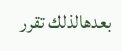بعدهالذلك تقرر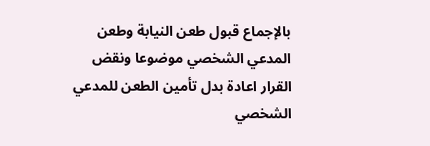بالإجماع قبول طعن النيابة وطعن المدعي الشخصي موضوعا ونقض القرار اعادة بدل تأمين الطعن للمدعي الشخصي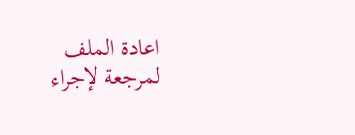اعادة الملف لمرجعة لإجراء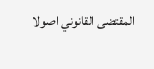المقتضى القانوني اصولا